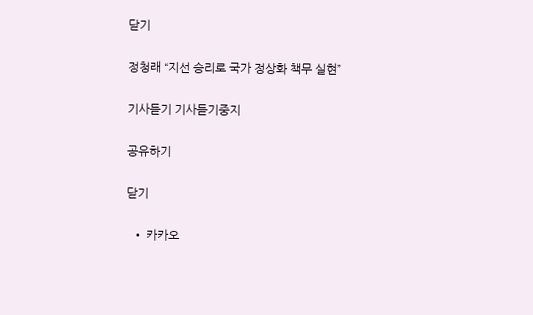닫기

정청래 “지선 승리로 국가 정상화 책무 실현”

기사듣기 기사듣기중지

공유하기

닫기

  • 카카오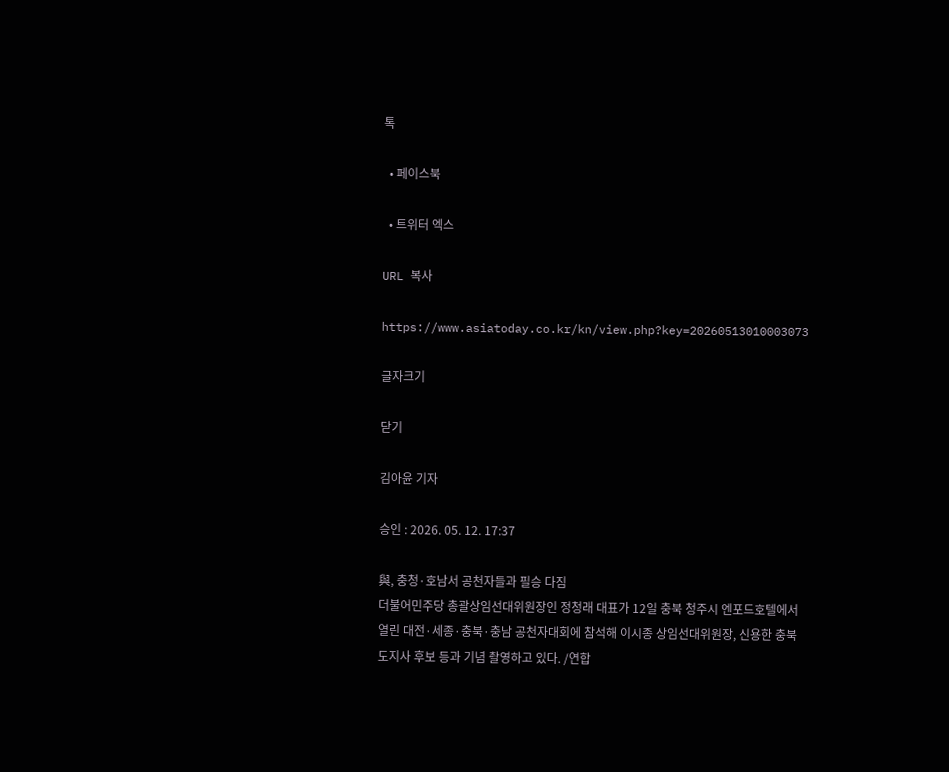톡

  • 페이스북

  • 트위터 엑스

URL 복사

https://www.asiatoday.co.kr/kn/view.php?key=20260513010003073

글자크기

닫기

김아윤 기자

승인 : 2026. 05. 12. 17:37

與, 충청·호남서 공천자들과 필승 다짐
더불어민주당 총괄상임선대위원장인 정청래 대표가 12일 충북 청주시 엔포드호텔에서 열린 대전·세종·충북·충남 공천자대회에 참석해 이시종 상임선대위원장, 신용한 충북도지사 후보 등과 기념 촬영하고 있다. /연합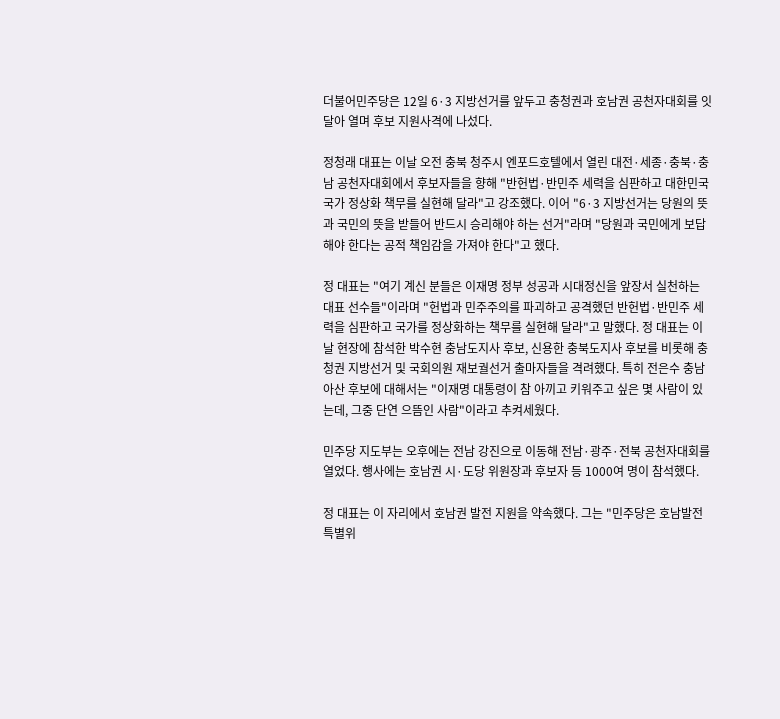더불어민주당은 12일 6·3 지방선거를 앞두고 충청권과 호남권 공천자대회를 잇달아 열며 후보 지원사격에 나섰다.

정청래 대표는 이날 오전 충북 청주시 엔포드호텔에서 열린 대전·세종·충북·충남 공천자대회에서 후보자들을 향해 "반헌법·반민주 세력을 심판하고 대한민국 국가 정상화 책무를 실현해 달라"고 강조했다. 이어 "6·3 지방선거는 당원의 뜻과 국민의 뜻을 받들어 반드시 승리해야 하는 선거"라며 "당원과 국민에게 보답해야 한다는 공적 책임감을 가져야 한다"고 했다.

정 대표는 "여기 계신 분들은 이재명 정부 성공과 시대정신을 앞장서 실천하는 대표 선수들"이라며 "헌법과 민주주의를 파괴하고 공격했던 반헌법·반민주 세력을 심판하고 국가를 정상화하는 책무를 실현해 달라"고 말했다. 정 대표는 이날 현장에 참석한 박수현 충남도지사 후보, 신용한 충북도지사 후보를 비롯해 충청권 지방선거 및 국회의원 재보궐선거 출마자들을 격려했다. 특히 전은수 충남 아산 후보에 대해서는 "이재명 대통령이 참 아끼고 키워주고 싶은 몇 사람이 있는데, 그중 단연 으뜸인 사람"이라고 추켜세웠다.

민주당 지도부는 오후에는 전남 강진으로 이동해 전남·광주·전북 공천자대회를 열었다. 행사에는 호남권 시·도당 위원장과 후보자 등 1000여 명이 참석했다.

정 대표는 이 자리에서 호남권 발전 지원을 약속했다. 그는 "민주당은 호남발전특별위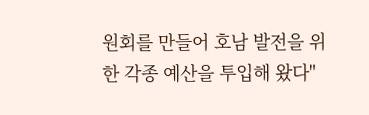원회를 만들어 호남 발전을 위한 각종 예산을 투입해 왔다"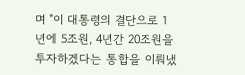며 "이 대통령의 결단으로 1년에 5조원, 4년간 20조원을 투자하겠다는 통합을 이뤄냈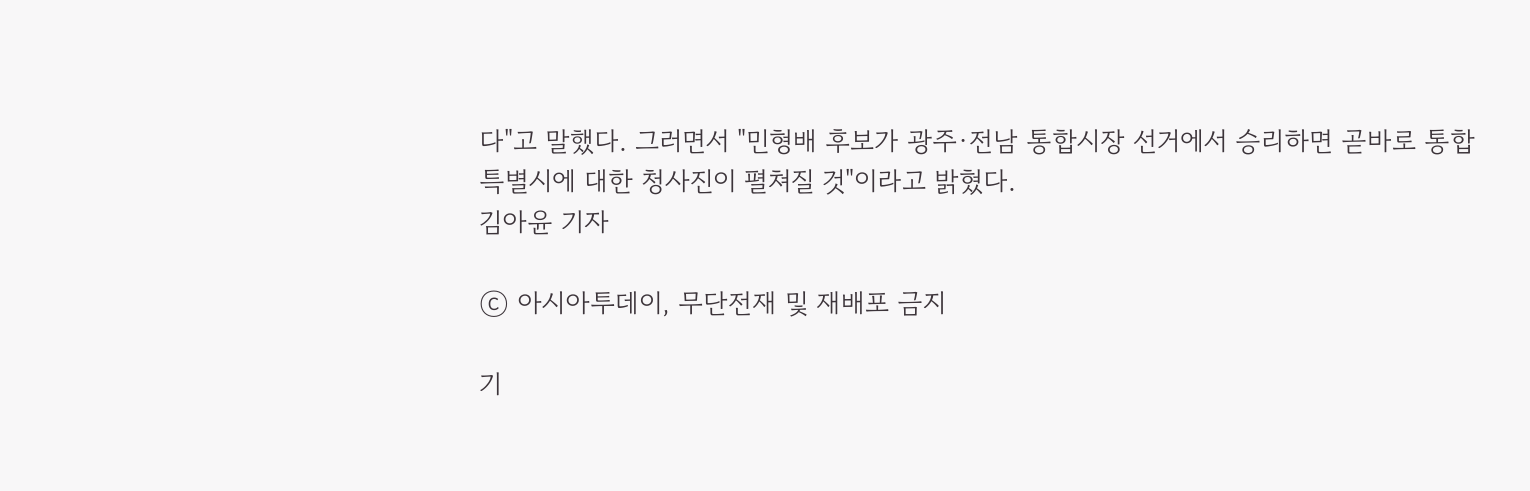다"고 말했다. 그러면서 "민형배 후보가 광주·전남 통합시장 선거에서 승리하면 곧바로 통합 특별시에 대한 청사진이 펼쳐질 것"이라고 밝혔다.
김아윤 기자

ⓒ 아시아투데이, 무단전재 및 재배포 금지

기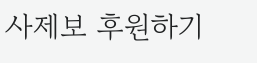사제보 후원하기